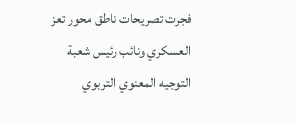فجرت تصريحات ناطق محور تعز العسكري ونائب رئيس شعبة التوجيه المعنوي التربوي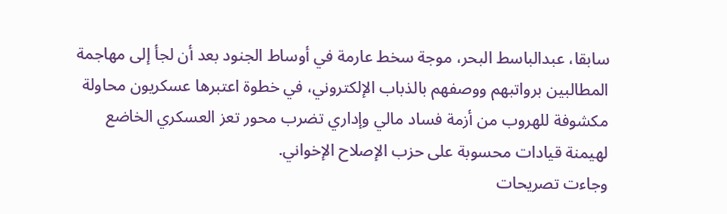سابقا، عبدالباسط البحر، موجة سخط عارمة في أوساط الجنود بعد أن لجأ إلى مهاجمة المطالبين برواتبهم ووصفهم بالذباب الإلكتروني، في خطوة اعتبرها عسكريون محاولة مكشوفة للهروب من أزمة فساد مالي وإداري تضرب محور تعز العسكري الخاضع لهيمنة قيادات محسوبة على حزب الإصلاح الإخواني.
وجاءت تصريحات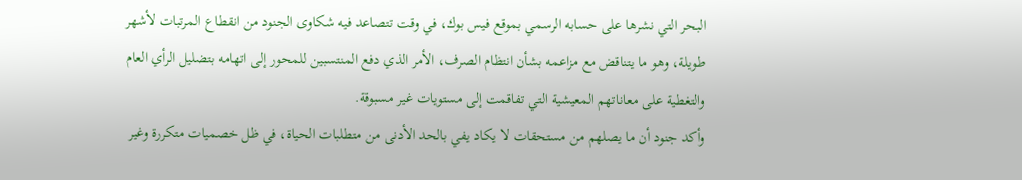البحر التي نشرها على حسابه الرسمي بموقع فيس بوك، في وقت تتصاعد فيه شكاوى الجنود من انقطاع المرتبات لأشهر طويلة، وهو ما يتناقض مع مزاعمه بشأن انتظام الصرف، الأمر الذي دفع المنتسبين للمحور إلى اتهامه بتضليل الرأي العام والتغطية على معاناتهم المعيشية التي تفاقمت إلى مستويات غير مسبوقة.
وأكد جنود أن ما يصلهم من مستحقات لا يكاد يفي بالحد الأدنى من متطلبات الحياة، في ظل خصميات متكررة وغير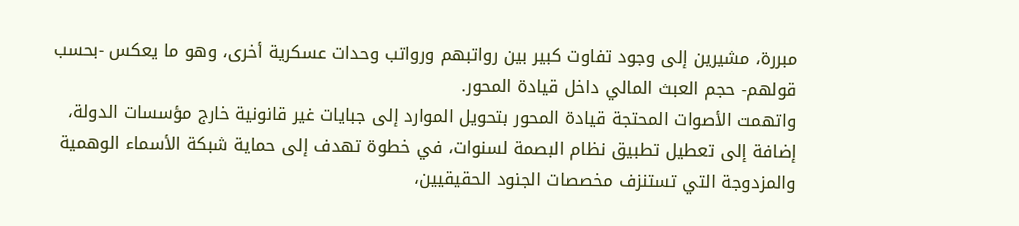مبررة، مشيرين إلى وجود تفاوت كبير بين رواتبهم ورواتب وحدات عسكرية أخرى، وهو ما يعكس -بحسب قولهم- حجم العبث المالي داخل قيادة المحور.
واتهمت الأصوات المحتجة قيادة المحور بتحويل الموارد إلى جبايات غير قانونية خارج مؤسسات الدولة، إضافة إلى تعطيل تطبيق نظام البصمة لسنوات، في خطوة تهدف إلى حماية شبكة الأسماء الوهمية والمزدوجة التي تستنزف مخصصات الجنود الحقيقيين،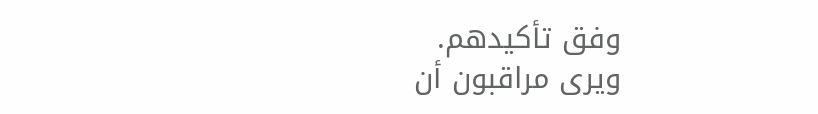وفق تأكيدهم.
ويرى مراقبون أن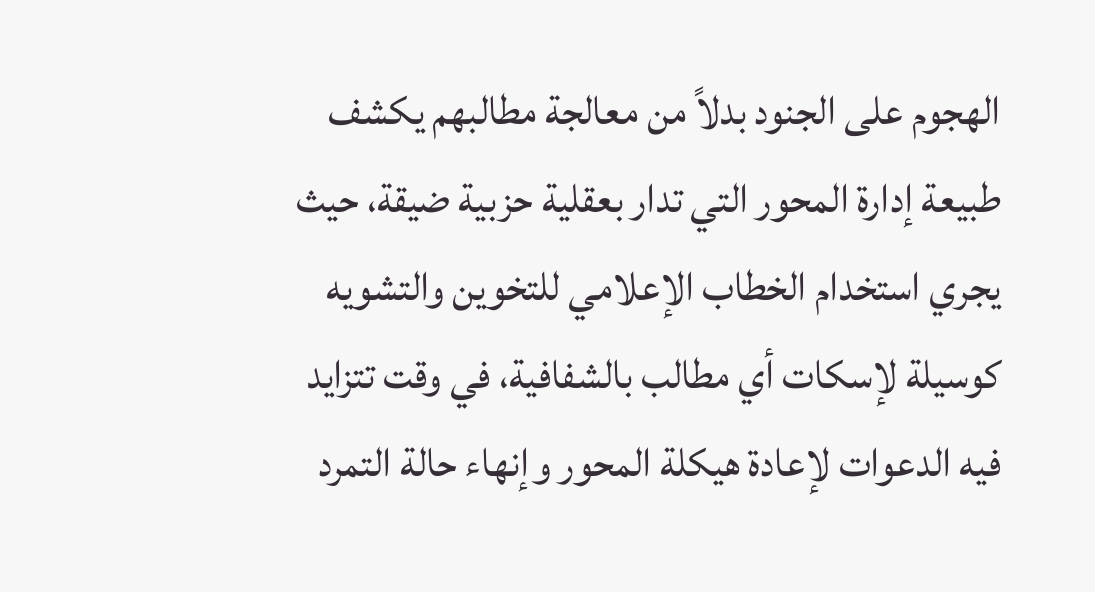الهجوم على الجنود بدلاً من معالجة مطالبهم يكشف طبيعة إدارة المحور التي تدار بعقلية حزبية ضيقة، حيث يجري استخدام الخطاب الإعلامي للتخوين والتشويه كوسيلة لإسكات أي مطالب بالشفافية، في وقت تتزايد فيه الدعوات لإعادة هيكلة المحور وإنهاء حالة التمرد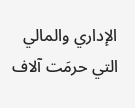الإداري والمالي التي حرمَت آلاف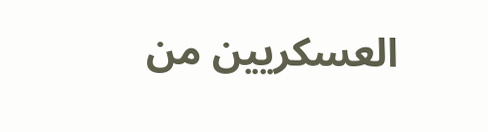العسكريين من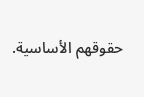حقوقهم الأساسية.